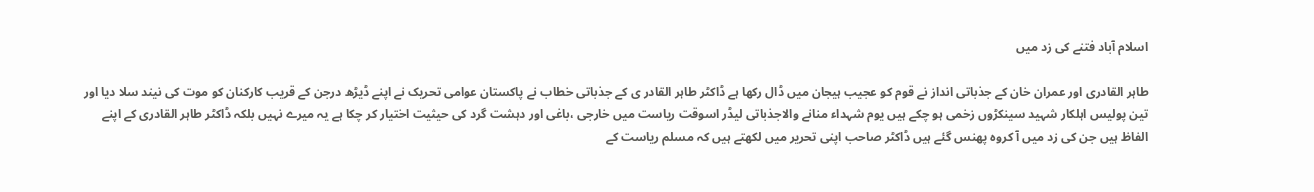اسلام آباد فتنے کی زد میں

طاہر القادری اور عمران خان کے جذباتی انداز نے قوم کو عجیب ہیجان میں ڈال رکھا ہے ڈاکٹر طاہر القادر ی کے جذباتی خطاب نے پاکستان عوامی تحریک نے اپنے ڈیڑھ درجن کے قریب کارکنان کو موت کی نیند سلا دیا اور تین پولیس اہلکار شہید سینکڑوں زخمی ہو چکے ہیں یوم شہداء منانے والاجذباتی لیڈر اسوقت ریاست میں خارجی ،باغی اور دہشت گرد کی حیثیت اختیار کر چکا ہے یہ میرے نہیں بلکہ ڈاکٹر طاہر القادری کے اپنے الفاظ ہیں جن کی زد میں آ کروہ پھنس گئے ہیں ڈاکٹر صاحب اپنی تحریر میں لکھتے ہیں کہ مسلم ریاست کے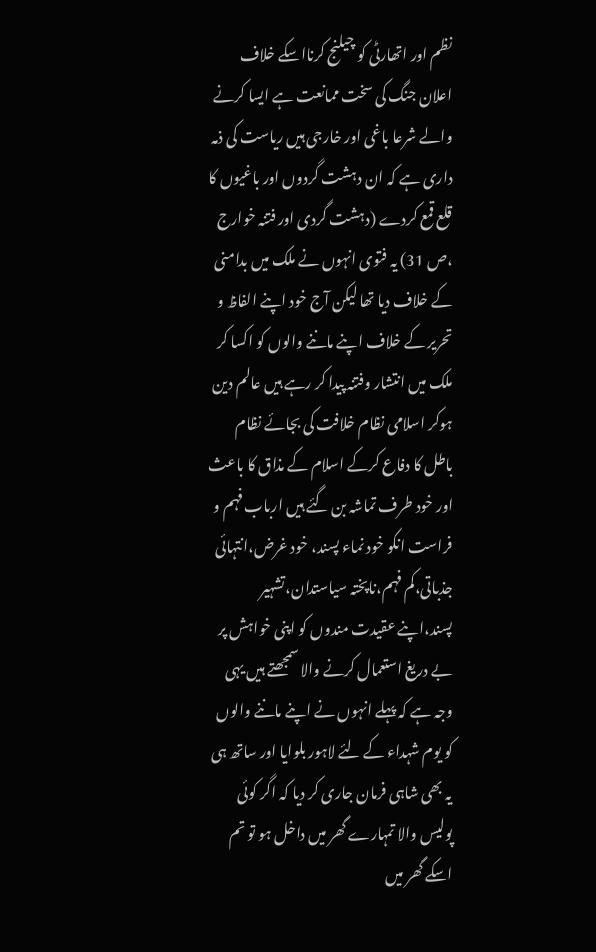نظم اور اتھارٹی کو چیلنج کرنااسکے خلاف اعلان جنگ کی سخت ممانعت ہے ایسا کرنے والے شرعا باغی اور خارجی ہیں ریاست کی ذمہ داری ہے کہ ان دہشت گردوں اور باغیوں کا قلع قمع کردے (دہشت گردی اور فتنہ خوارج ،ص 31) یہ فتوی انہوں نے ملک میں بدامنی کے خلاف دیا تھا لیکن آج خود اپنے الفاظ و تحریر کے خلاف اپنے ماننے والوں کو اکسا کر ملک میں انتشار وفتنہ پیدا کر رہے ہیں عالم دین ہوکر اسلامی نظام خلافت کی بجائے نظام باطل کا دفاع کرکے اسلام کے مذاق کا باعث اور خود طرف تماشہ بن گئے ہیں ارباب فہم و فراست انکو خود نماء پسند، خود غرض،انتہائی جذباتی،کم فہم،ناپختہ سیاستدان،تشہیر پسند،اپنے عقیدت مندوں کو اپنی خواہش پر بے دریغ استعمال کرنے والا سمجھتے ہیں یہی وجہ ہے کہ پہلے انہوں نے اپنے ماننے والوں کو یوم شہداء کے لئے لاہور بلوایا اور ساتھ ہی یہ بھی شاہی فرمان جاری کر دیا کہ اگر کوئی پولیس والا تمہارے گھر میں داخل ہو تو تم اسکے گھر میں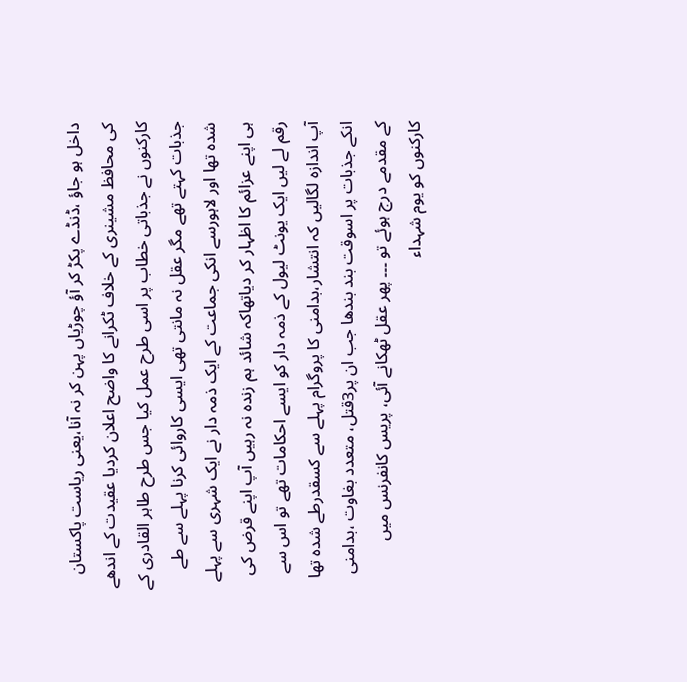داخل ہو جاؤ ،ڈنڈے پکڑ کر آؤ چوڑیاں پہن کر نہ آنا،یعنی ریاست پاکستان کی محافظ مشینری کے خلاف ٹکرانے کا واضح اعلان کردیا عقیدت کے اندھے کارکنوں نے جذباتی خطاب پر اسی طرح عمل کیا جس طرح طاہر القادری کے جذبات کہتے تھے مگر عقل نہ مانتی تھی ایسی کاروائی کرنا پہلے سے طے شدہ تھا اور لاہورسے انکی جماعت کے ایک ذمہ دار نے ایک شہری سے پہلے ہی اپنے عزائم کا اظہار کر دیاتھاکہ شائد ہم زندہ نہ رہیں آپ اپنے قرض کی رقم لے لیں ایک یونٹ لیول کے ذمہ دار کو ایسے احکامات تھے تو اس سے آپ اندازہ لگالیں کہ انتشار،بدامنی کا پروگرام پہلے سے کسقدرطے شدہ تھا انکے جذبات پر اسوقت بند بندھا جب ان پر3قتل، متعدد بغاوت ،بدامنی کے مقدمے درج ہوئے تو ۔۔۔ پھر عقل ٹھکانے آئی، پریس کانفرنس میں کارکنوں کو یوم شہداء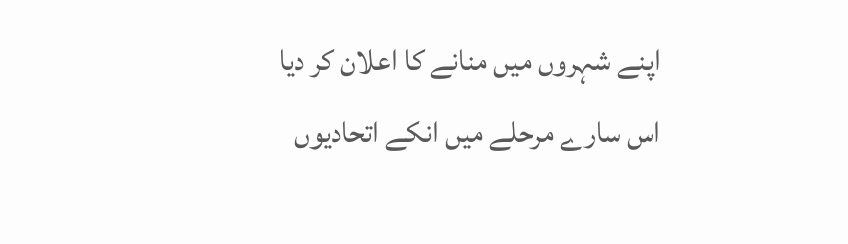اپنے شہروں میں منانے کا اعلان کر دیا اس سارے مرحلے میں انکے اتحادیوں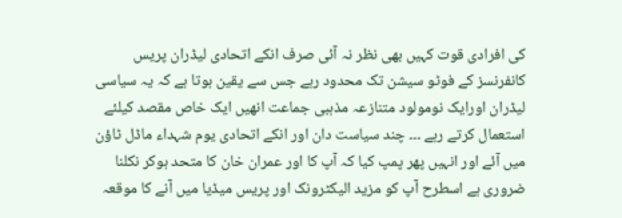کی افرادی قوت کہیں بھی نظر نہ آئی صرف انکے اتحادی لیڈران پریس کانفرنسز کے فوٹو سیشن تک محدود رہے جس سے یقین ہوتا ہے کہ یہ سیاسی لیڈران اورایک نومولود متنازعہ مذہبی جماعت انھیں ایک خاص مقصد کیلئے استعمال کرتے رہے ۔۔۔ چند سیاست دان اور انکے اتحادی یوم شہداء ماڈل ٹاؤن میں آئے اور انہیں پھر پمپ کیا کہ آپ کا اور عمران خان کا متحد ہوکر نکلنا ضروری ہے اسطرح آپ کو مزید الیکٹرونک اور پریس میڈیا میں آنے کا موقعہ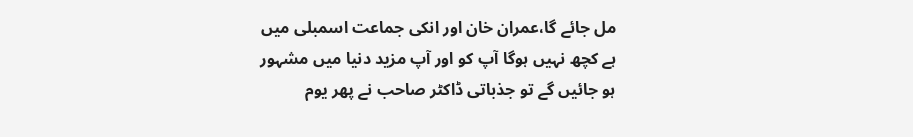مل جائے گا،عمران خان اور انکی جماعت اسمبلی میں ہے کچھ نہیں ہوگا آپ کو اور آپ مزید دنیا میں مشہور ہو جائیں گے تو جذباتی ڈاکٹر صاحب نے پھر یوم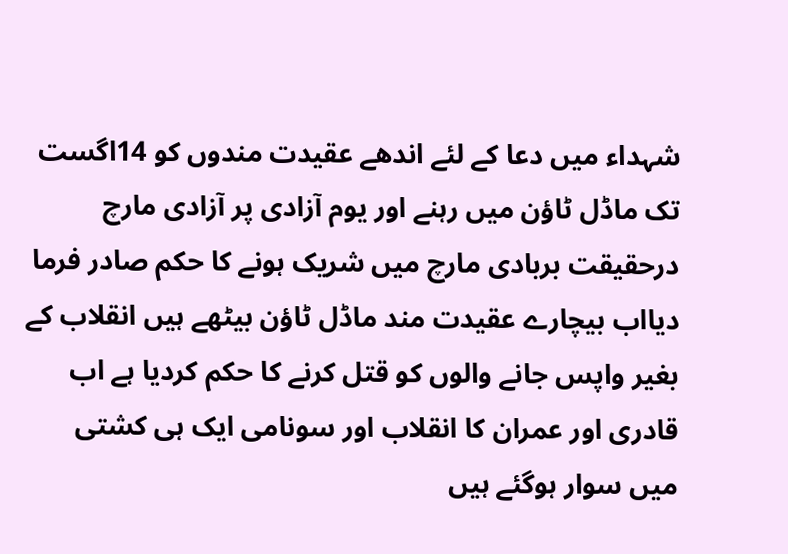شہداء میں دعا کے لئے اندھے عقیدت مندوں کو 14اگست تک ماڈل ٹاؤن میں رہنے اور یوم آزادی پر آزادی مارچ درحقیقت بربادی مارچ میں شریک ہونے کا حکم صادر فرما دیااب بیچارے عقیدت مند ماڈل ٹاؤن بیٹھے ہیں انقلاب کے بغیر واپس جانے والوں کو قتل کرنے کا حکم کردیا ہے اب قادری اور عمران کا انقلاب اور سونامی ایک ہی کشتی میں سوار ہوگئے ہیں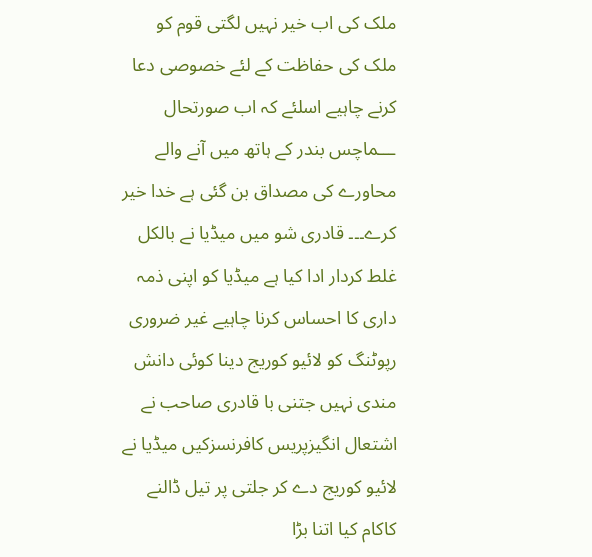ملک کی اب خیر نہیں لگتی قوم کو ملک کی حفاظت کے لئے خصوصی دعا کرنے چاہیے اسلئے کہ اب صورتحال ـــماچس بندر کے ہاتھ میں آنے والے محاورے کی مصداق بن گئی ہے خدا خیر کرے۔۔۔ قادری شو میں میڈیا نے بالکل غلط کردار ادا کیا ہے میڈیا کو اپنی ذمہ داری کا احساس کرنا چاہیے غیر ضروری رپوٹنگ کو لائیو کوریج دینا کوئی دانش مندی نہیں جتنی با قادری صاحب نے اشتعال انگیزپریس کافرنسزکیں میڈیا نے لائیو کوریج دے کر جلتی پر تیل ڈالنے کاکام کیا اتنا بڑا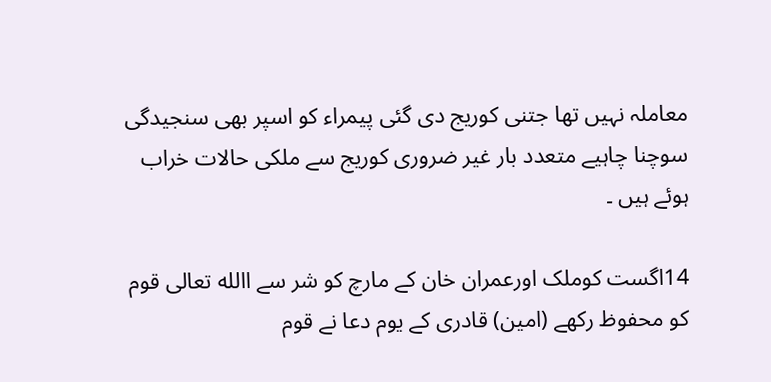معاملہ نہیں تھا جتنی کوریج دی گئی پیمراء کو اسپر بھی سنجیدگی سوچنا چاہیے متعدد بار غیر ضروری کوریج سے ملکی حالات خراب ہوئے ہیں ۔

14اگست کوملک اورعمران خان کے مارچ کو شر سے االله تعالی قوم کو محفوظ رکھے (امین) قادری کے یوم دعا نے قوم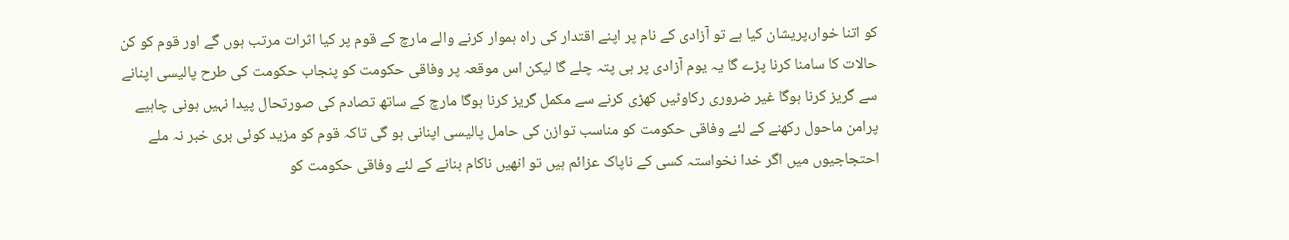کو اتنا خوار،پریشان کیا ہے تو آزادی کے نام پر اپنے اقتدار کی راہ ہموار کرنے والے مارچ کے قوم پر کیا اثرات مرتب ہوں گے اور قوم کو کن حالات کا سامنا کرنا پڑے گا یہ یوم آزادی پر ہی پتہ چلے گا لیکن اس موقعہ پر وفاقی حکومت کو پنجاب حکومت کی طرح پالیسی اپنانے سے گریز کرنا ہوگا غیر ضروری رکاوٹیں کھڑی کرنے سے مکمل گریز کرنا ہوگا مارچ کے ساتھ تصادم کی صورتحال پیدا نہیں ہونی چاہیے پرامن ماحول رکھنے کے لئے وفاقی حکومت کو مناسب توازن کی حامل پالیسی اپنانی ہو گی تاکہ قوم کو مزید کوئی بری خبر نہ ملے احتجاجیوں میں اگر خدا نخواستہ کسی کے ناپاک عزائم ہیں تو انھیں ناکام بنانے کے لئے وفاقی حکومت کو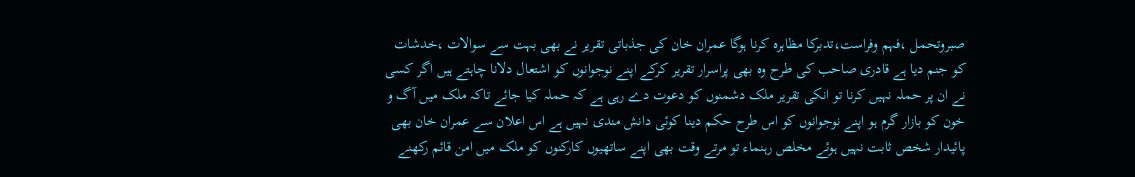صبروتحمل ،فہم وفراست،تدبرکا مظاہرہ کرنا ہوگا عمران خان کی جذباتی تقریر نے بھی بہت سے سوالات ،خدشات کو جنم دیا ہے قادری صاحب کی طرح وہ بھی پراسرار تقریر کرکے اپنے نوجوانوں کو اشتعال دلانا چاہتے ہیں اگر کسی نے ان پر حملہ نہیں کرنا تو انکی تقریر ملک دشمنوں کو دعوت دے رہی ہے کہ حملہ کیا جائے تاکہ ملک میں آگ و خون کو بازار گرم ہو اپنے نوجوانوں کو اس طرح حکم دینا کوئی دانش مندی نہیں ہے اس اعلان سے عمران خان بھی پائیدار شخص ثابت نہیں ہوئے مخلص رہنماء تو مرتے وقت بھی اپنے ساتھیوں کارکنوں کو ملک میں امن قائم رکھنے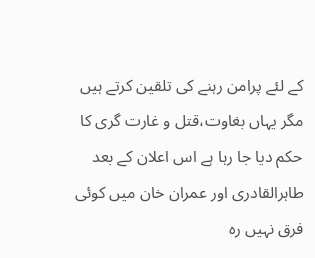کے لئے پرامن رہنے کی تلقین کرتے ہیں مگر یہاں بغاوت،قتل و غارت گری کا حکم دیا جا رہا ہے اس اعلان کے بعد طاہرالقادری اور عمران خان میں کوئی فرق نہیں رہ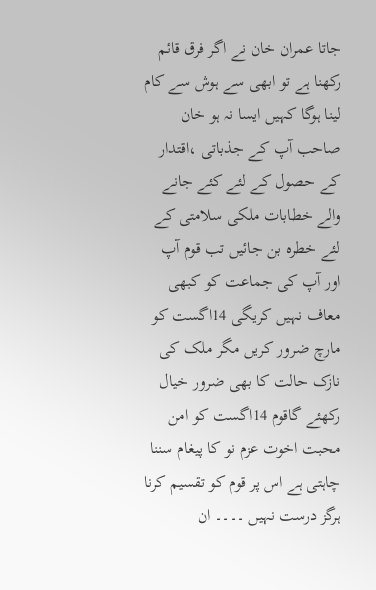جاتا عمران خان نے اگر فرق قائم رکھنا ہے تو ابھی سے ہوش سے کام لینا ہوگا کہیں ایسا نہ ہو خان صاحب آپ کے جذباتی ،اقتدار کے حصول کے لئے کئے جانے والے خطابات ملکی سلامتی کے لئے خطرہ بن جائیں تب قوم آپ اور آپ کی جماعت کو کبھی معاف نہیں کریگی 14اگست کو مارچ ضرور کریں مگر ملک کی نازک حالت کا بھی ضرور خیال رکھئے گاقوم 14اگست کو امن محبت اخوت عزم نو کا پیغام سننا چاہتی ہے اس پر قوم کو تقسیم کرنا ہرگز درست نہیں ۔۔۔۔ ان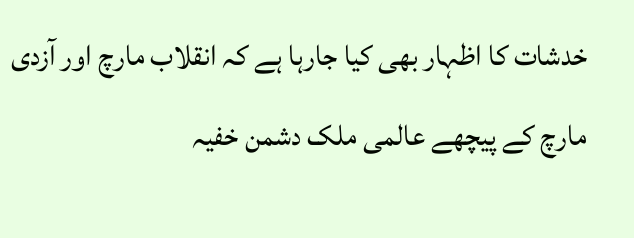خدشات کا اظہار بھی کیا جارہا ہے کہ انقلاب مارچ اور آزدی مارچ کے پیچھے عالمی ملک دشمن خفیہ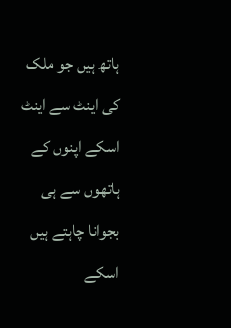ہاتھ ہیں جو ملک کی اینٹ سے اینٹ اسکے اپنوں کے ہاتھوں سے ہی بجوانا چاہتے ہیں اسکے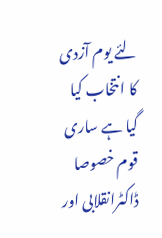لئے یوم آزدی کا انتخاب کیا گیا ہے ساری قوم خصوصا ڈاکٹرانقلابی اور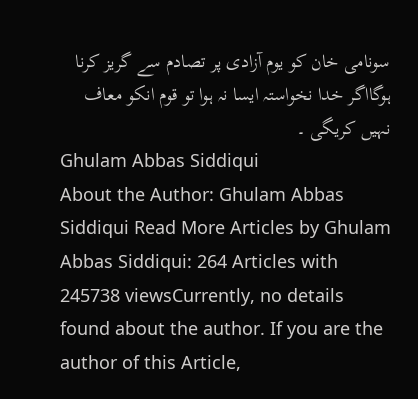سونامی خان کو یوم آزادی پر تصادم سے گریز کرنا ہوگااگر خدا نخواستہ ایسا نہ ہوا تو قوم انکو معاف نہیں کریگی ۔
Ghulam Abbas Siddiqui
About the Author: Ghulam Abbas Siddiqui Read More Articles by Ghulam Abbas Siddiqui: 264 Articles with 245738 viewsCurrently, no details found about the author. If you are the author of this Article,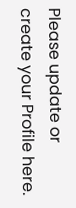Please update or create your Profile here.